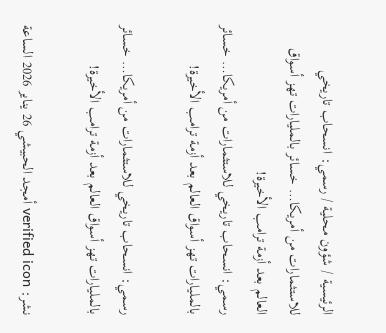الرئيسية / شؤون محلية / رسمي: انسحاب تاريخي للاستثمارات من أمريكا… خسائر بالمليارات تهز أسواق العالم بعد أزمة ترامب الأخيرة!
رسمي: انسحاب تاريخي للاستثمارات من أمريكا… خسائر بالمليارات تهز أسواق العالم بعد أزمة ترامب الأخيرة!

رسمي: انسحاب تاريخي للاستثمارات من أمريكا… خسائر بالمليارات تهز أسواق العالم بعد أزمة ترامب الأخيرة!

نشر: verified icon أمجد الحبيشي 26 يناير 2026 الساعة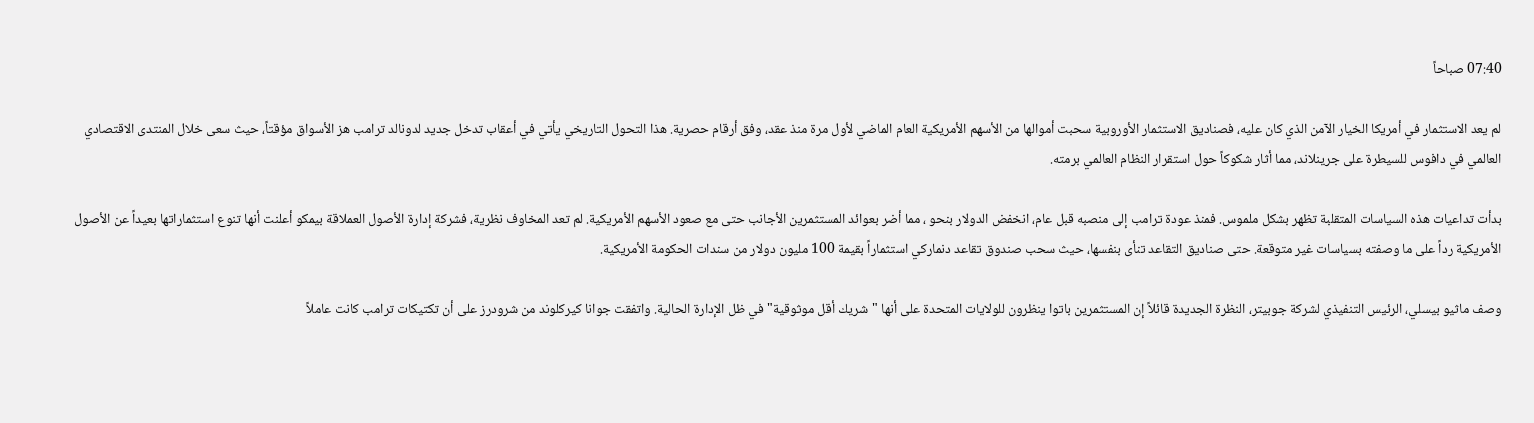07:40 صباحاً

لم يعد الاستثمار في أمريكا الخيار الآمن الذي كان عليه، فصناديق الاستثمار الأوروبية سحبت أموالها من الأسهم الأمريكية العام الماضي لأول مرة منذ عقد، وفق أرقام حصرية. هذا التحول التاريخي يأتي في أعقاب تدخل جديد لدونالد ترامب هز الأسواق مؤقتاً، حيث سعى خلال المنتدى الاقتصادي العالمي في دافوس للسيطرة على جرينلاند، مما أثار شكوكاً حول استقرار النظام العالمي برمته.

بدأت تداعيات هذه السياسات المتقلبة تظهر بشكل ملموس. فمنذ عودة ترامب إلى منصبه قبل عام، انخفض الدولار بنحو ، مما أضر بعوائد المستثمرين الأجانب حتى مع صعود الأسهم الأمريكية. لم تعد المخاوف نظرية، فشركة إدارة الأصول العملاقة بيمكو أعلنت أنها تنوع استثماراتها بعيداً عن الأصول الأمريكية رداً على ما وصفته بسياسات غير متوقعة. حتى صناديق التقاعد تنأى بنفسها، حيث سحب صندوق تقاعد دنماركي استثماراً بقيمة 100 مليون دولار من سندات الحكومة الأمريكية.

وصف ماثيو بيسلي، الرئيس التنفيذي لشركة جوبيتر، النظرة الجديدة قائلاً إن المستثمرين باتوا ينظرون للولايات المتحدة على أنها "شريك أقل موثوقية" في ظل الإدارة الحالية. واتفقت جوانا كيركلوند من شرودرز على أن تكتيكات ترامب كانت عاملاً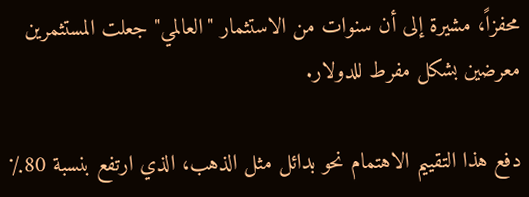محفزاً، مشيرة إلى أن سنوات من الاستثمار "العالمي" جعلت المستثمرين معرضين بشكل مفرط للدولار.

دفع هذا التقييم الاهتمام نحو بدائل مثل الذهب، الذي ارتفع بنسبة 80٪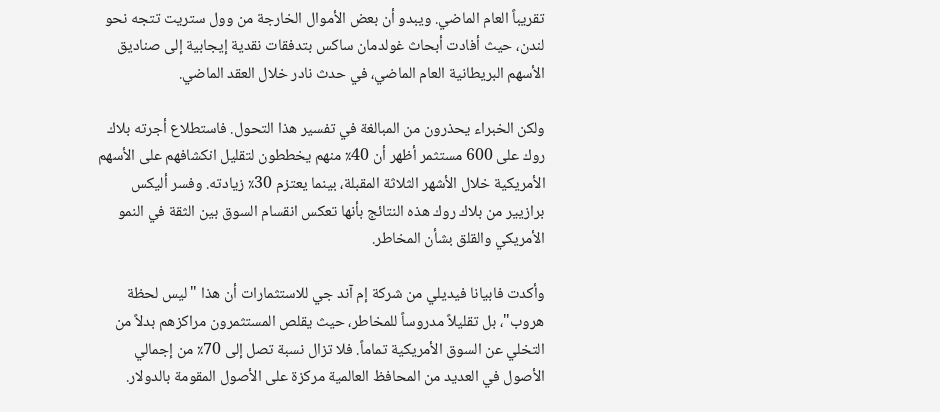تقريباً العام الماضي. ويبدو أن بعض الأموال الخارجة من وول ستريت تتجه نحو لندن، حيث أفادت أبحاث غولدمان ساكس بتدفقات نقدية إيجابية إلى صناديق الأسهم البريطانية العام الماضي، في حدث نادر خلال العقد الماضي.

ولكن الخبراء يحذرون من المبالغة في تفسير هذا التحول. فاستطلاع أجرته بلاك روك على 600 مستثمر أظهر أن 40٪ منهم يخططون لتقليل انكشافهم على الأسهم الأمريكية خلال الأشهر الثلاثة المقبلة، بينما يعتزم 30٪ زيادته. وفسر أليكس برازيير من بلاك روك هذه النتائج بأنها تعكس انقسام السوق بين الثقة في النمو الأمريكي والقلق بشأن المخاطر.

وأكدت فابيانا فيديلي من شركة إم آند جي للاستثمارات أن هذا "ليس لحظة هروب"، بل تقليلاً مدروساً للمخاطر، حيث يقلص المستثمرون مراكزهم بدلاً من التخلي عن السوق الأمريكية تماماً. فلا تزال نسبة تصل إلى 70٪ من إجمالي الأصول في العديد من المحافظ العالمية مركزة على الأصول المقومة بالدولار.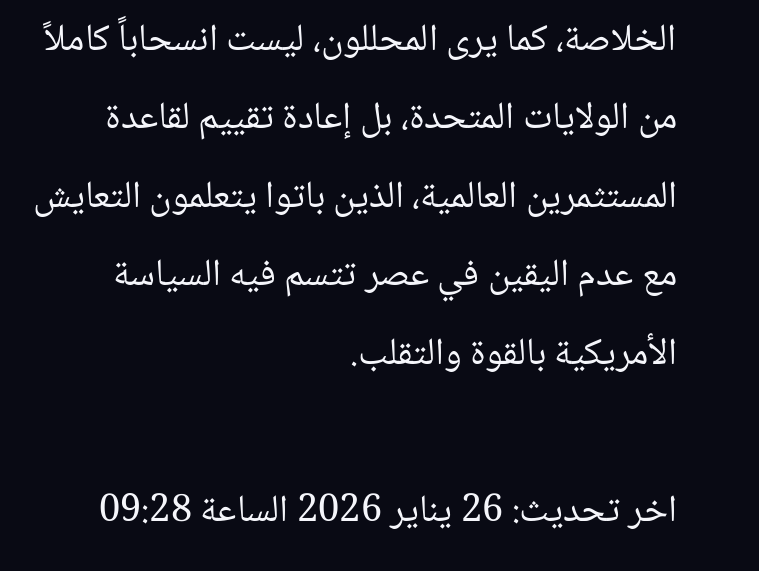الخلاصة، كما يرى المحللون، ليست انسحاباً كاملاً من الولايات المتحدة، بل إعادة تقييم لقاعدة المستثمرين العالمية، الذين باتوا يتعلمون التعايش مع عدم اليقين في عصر تتسم فيه السياسة الأمريكية بالقوة والتقلب.

اخر تحديث: 26 يناير 2026 الساعة 09:28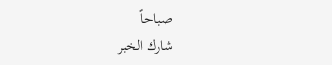صباحاً
شارك الخبر